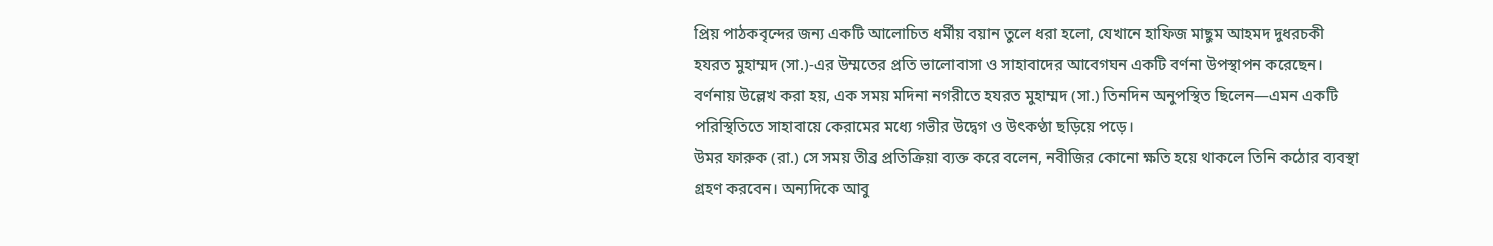প্রিয় পাঠকবৃন্দের জন্য একটি আলোচিত ধর্মীয় বয়ান তুলে ধরা হলো, যেখানে হাফিজ মাছুম আহমদ দুধরচকী হযরত মুহাম্মদ (সা.)-এর উম্মতের প্রতি ভালোবাসা ও সাহাবাদের আবেগঘন একটি বর্ণনা উপস্থাপন করেছেন।
বর্ণনায় উল্লেখ করা হয়, এক সময় মদিনা নগরীতে হযরত মুহাম্মদ (সা.) তিনদিন অনুপস্থিত ছিলেন—এমন একটি পরিস্থিতিতে সাহাবায়ে কেরামের মধ্যে গভীর উদ্বেগ ও উৎকণ্ঠা ছড়িয়ে পড়ে।
উমর ফারুক (রা.) সে সময় তীব্র প্রতিক্রিয়া ব্যক্ত করে বলেন, নবীজির কোনো ক্ষতি হয়ে থাকলে তিনি কঠোর ব্যবস্থা গ্রহণ করবেন। অন্যদিকে আবু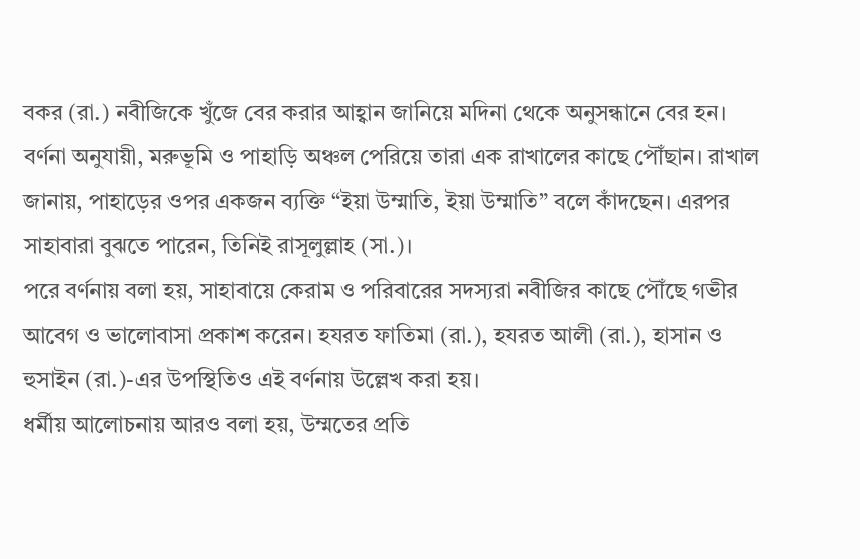বকর (রা.) নবীজিকে খুঁজে বের করার আহ্বান জানিয়ে মদিনা থেকে অনুসন্ধানে বের হন।
বর্ণনা অনুযায়ী, মরুভূমি ও পাহাড়ি অঞ্চল পেরিয়ে তারা এক রাখালের কাছে পৌঁছান। রাখাল জানায়, পাহাড়ের ওপর একজন ব্যক্তি “ইয়া উম্মাতি, ইয়া উম্মাতি” বলে কাঁদছেন। এরপর সাহাবারা বুঝতে পারেন, তিনিই রাসূলুল্লাহ (সা.)।
পরে বর্ণনায় বলা হয়, সাহাবায়ে কেরাম ও পরিবারের সদস্যরা নবীজির কাছে পৌঁছে গভীর আবেগ ও ভালোবাসা প্রকাশ করেন। হযরত ফাতিমা (রা.), হযরত আলী (রা.), হাসান ও হুসাইন (রা.)-এর উপস্থিতিও এই বর্ণনায় উল্লেখ করা হয়।
ধর্মীয় আলোচনায় আরও বলা হয়, উম্মতের প্রতি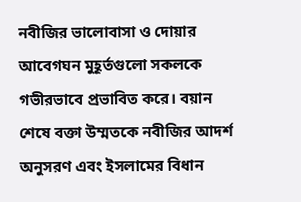নবীজির ভালোবাসা ও দোয়ার আবেগঘন মুহূর্তগুলো সকলকে গভীরভাবে প্রভাবিত করে। বয়ান শেষে বক্তা উম্মতকে নবীজির আদর্শ অনুসরণ এবং ইসলামের বিধান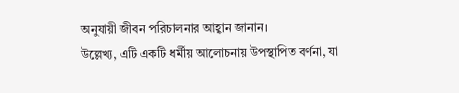অনুযায়ী জীবন পরিচালনার আহ্বান জানান।
উল্লেখ্য, এটি একটি ধর্মীয় আলোচনায় উপস্থাপিত বর্ণনা, যা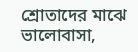শ্রোতাদের মাঝে ভালোবাসা,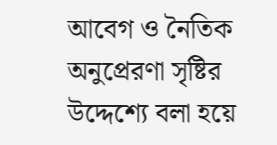আবেগ ও নৈতিক অনুপ্রেরণা সৃষ্টির উদ্দেশ্যে বলা হয়ে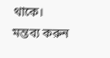থাকে।
মন্তব্য করুন